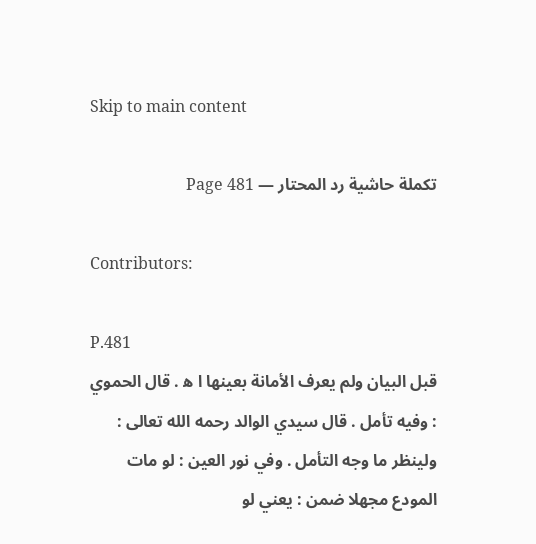Skip to main content

تكملة حاشية رد المحتار — Page 481

Contributors:

P.481
قبل البيان ولم يعرف الأمانة بعينها ا ه‍ . قال الحموي : وفيه تأمل . قال سيدي الوالد رحمه الله تعالى : ولينظر ما وجه التأمل . وفي نور العين : لو مات المودع مجهلا ضمن : يعني لو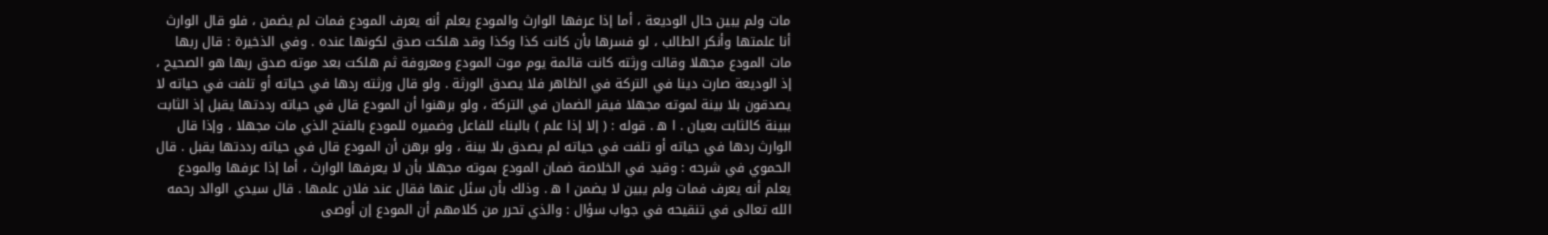مات ولم يبين حال الوديعة ، أما إذا عرفها الوارث والمودع يعلم أنه يعرف المودع فمات لم يضمن ، فلو قال الوارث أنا علمتها وأنكر الطالب ، لو فسرها بأن كانت كذا وكذا وقد هلكت صدق لكونها عنده . وفي الذخيرة : قال ربها مات المودع مجهلا وقالت ورثته كانت قائمة يوم موت المودع ومعروفة ثم هلكت بعد موته صدق ربها هو الصحيح ، إذ الوديعة صارت دينا في التركة في الظاهر فلا يصدق الورثة . ولو قال ورثته ردها في حياته أو تلفت في حياته لا يصدقون بلا بينة لموته مجهلا فيقر الضمان في التركة ، ولو برهنوا أن المودع قال في حياته رددتها يقبل إذ الثابت ببينة كالثابت بعيان . ا ه‍ . قوله : ( إلا إذا علم ) بالبناء للفاعل وضميره للمودع بالفتح الذي مات مجهلا ، وإذا قال الوارث ردها في حياته أو تلفت في حياته لم يصدق بلا بينة ، ولو برهن أن المودع قال في حياته رددتها يقبل . قال الحموي في شرحه : وقيد في الخلاصة ضمان المودع بموته مجهلا بأن لا يعرفها الوارث ، أما إذا عرفها والمودع يعلم أنه يعرف فمات ولم يبين لا يضمن ا ه‍ . وذلك بأن سئل عنها فقال عند فلان علمها . قال سيدي الوالد رحمه الله تعالى في تنقيحه في جواب سؤال : والذي تحرر من كلامهم أن المودع إن أوصى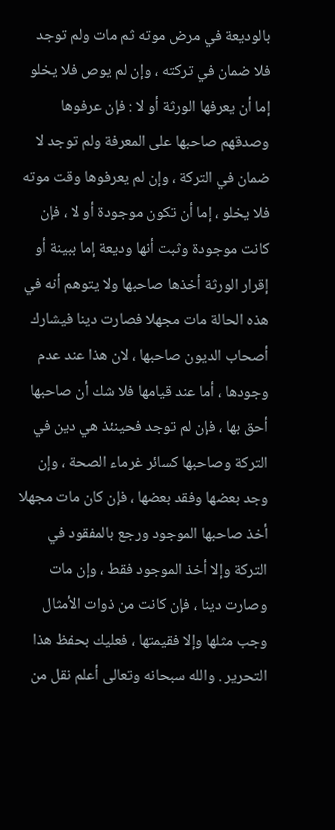بالوديعة في مرض موته ثم مات ولم توجد فلا ضمان في تركته ، وإن لم يوص فلا يخلو إما أن يعرفها الورثة أو لا : فإن عرفوها وصدقهم صاحبها على المعرفة ولم توجد لا ضمان في التركة ، وإن لم يعرفوها وقت موته فلا يخلو ، إما أن تكون موجودة أو لا ، فإن كانت موجودة وثبت أنها وديعة إما ببينة أو إقرار الورثة أخذها صاحبها ولا يتوهم أنه في هذه الحالة مات مجهلا فصارت دينا فيشارك أصحاب الديون صاحبها ، لان هذا عند عدم وجودها ، أما عند قيامها فلا شك أن صاحبها أحق بها ، فإن لم توجد فحينئذ هي دين في التركة وصاحبها كسائر غرماء الصحة ، وإن وجد بعضها وفقد بعضها ، فإن كان مات مجهلا أخذ صاحبها الموجود ورجع بالمفقود في التركة وإلا أخذ الموجود فقط ، وإن مات وصارت دينا ، فإن كانت من ذوات الأمثال وجب مثلها وإلا فقيمتها ، فعليك بحفظ هذا التحرير . والله سبحانه وتعالى أعلم نقل من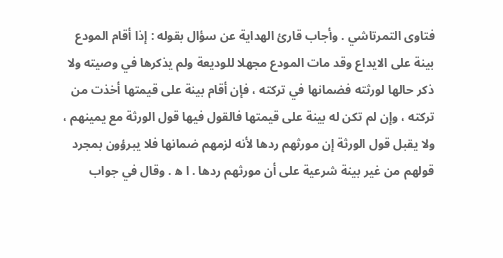فتاوى التمرتاشي . وأجاب قارئ الهداية عن سؤال بقوله : إذا أقام المودع بينة على الايداع وقد مات المودع مجهلا للوديعة ولم يذكرها في وصيته ولا ذكر حالها لورثته فضمانها في تركته ، فإن أقام بينة على قيمتها أخذت من تركته ، وإن لم تكن له بينة على قيمتها فالقول فيها قول الورثة مع يمينهم ، ولا يقبل قول الورثة إن مورثهم ردها لأنه لزمهم ضمانها فلا يبرؤون بمجرد قولهم من غير بينة شرعية على أن مورثهم ردها . ا ه‍ . وقال في جواب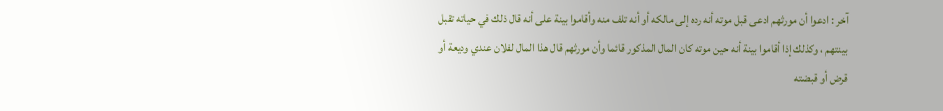آخر : ادعوا أن مورثهم ادعى قبل موته أنه رده إلى مالكه أو أنه تلف منه وأقاموا بينة على أنه قال ذلك في حياته تقبل بينتهم ، وكذلك إذا أقاموا بينة أنه حين موته كان المال المذكور قائما وأن مورثهم قال هذا المال لفلان عندي وديعة أو قرض أو قبضته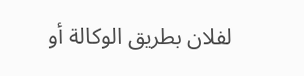لفلان بطريق الوكالة أو